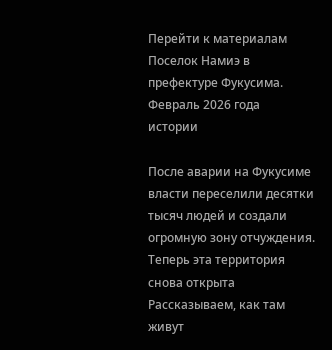Перейти к материалам
Поселок Намиэ в префектуре Фукусима. Февраль 2026 года
истории

После аварии на Фукусиме власти переселили десятки тысяч людей и создали огромную зону отчуждения. Теперь эта территория снова открыта Рассказываем, как там живут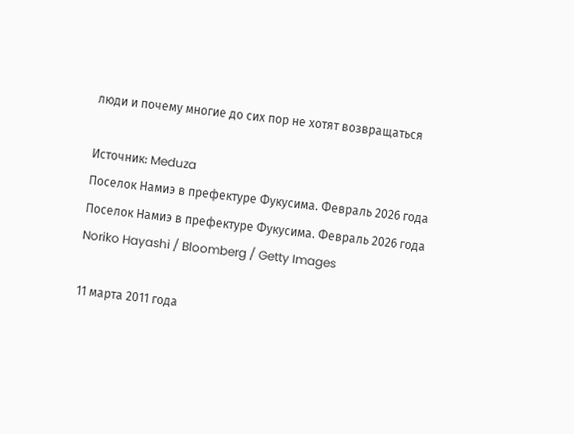люди и почему многие до сих пор не хотят возвращаться

Источник: Meduza
Поселок Намиэ в префектуре Фукусима. Февраль 2026 года
Поселок Намиэ в префектуре Фукусима. Февраль 2026 года
Noriko Hayashi / Bloomberg / Getty Images

11 марта 2011 года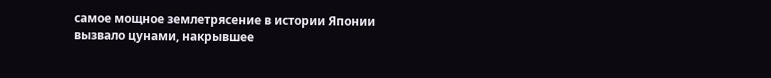самое мощное землетрясение в истории Японии вызвало цунами, накрывшее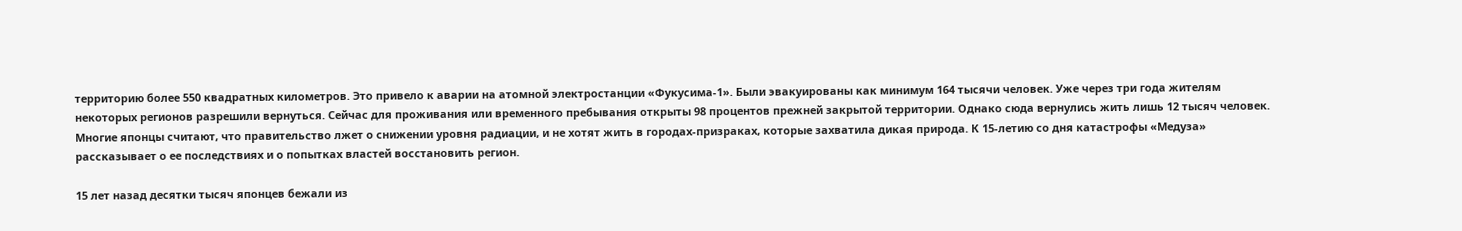территорию более 550 квадратных километров. Это привело к аварии на атомной электростанции «Фукусима-1». Были эвакуированы как минимум 164 тысячи человек. Уже через три года жителям некоторых регионов разрешили вернуться. Сейчас для проживания или временного пребывания открыты 98 процентов прежней закрытой территории. Однако сюда вернулись жить лишь 12 тысяч человек. Многие японцы считают, что правительство лжет о снижении уровня радиации, и не хотят жить в городах-призраках, которые захватила дикая природа. К 15-летию со дня катастрофы «Медуза» рассказывает о ее последствиях и о попытках властей восстановить регион.

15 лет назад десятки тысяч японцев бежали из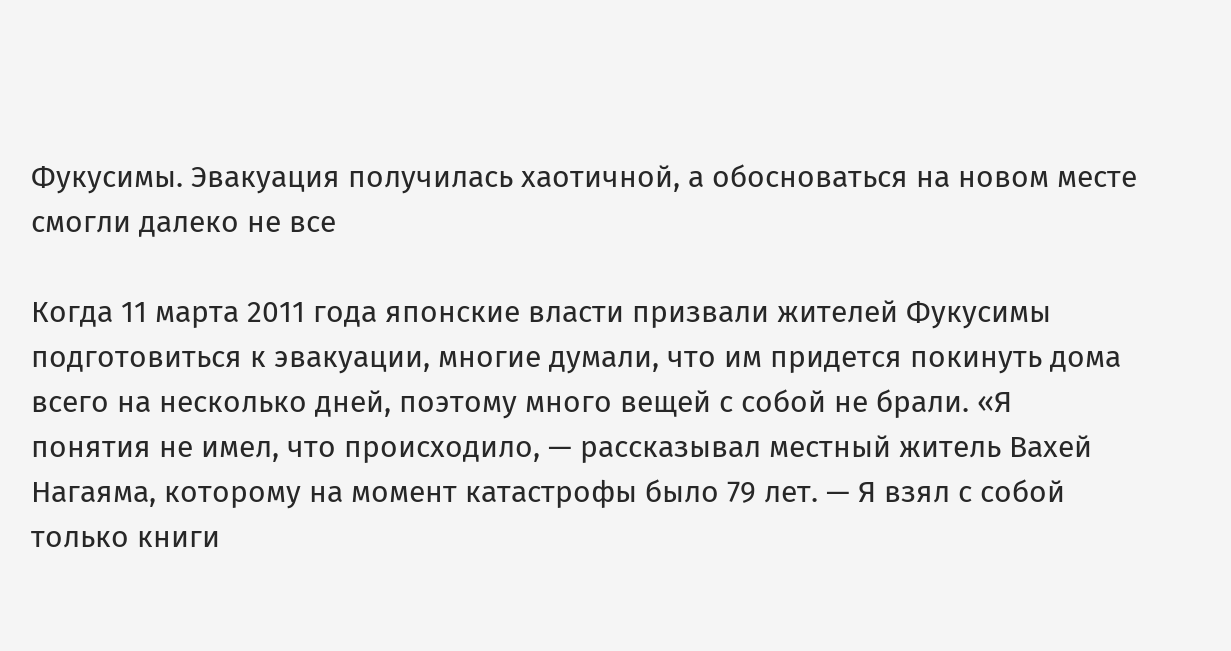Фукусимы. Эвакуация получилась хаотичной, а обосноваться на новом месте смогли далеко не все

Когда 11 марта 2011 года японские власти призвали жителей Фукусимы подготовиться к эвакуации, многие думали, что им придется покинуть дома всего на несколько дней, поэтому много вещей с собой не брали. «Я понятия не имел, что происходило, — рассказывал местный житель Вахей Нагаяма, которому на момент катастрофы было 79 лет. — Я взял с собой только книги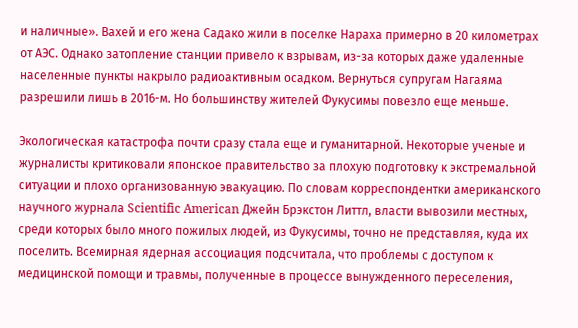и наличные». Вахей и его жена Садако жили в поселке Нараха примерно в 20 километрах от АЭС. Однако затопление станции привело к взрывам, из-за которых даже удаленные населенные пункты накрыло радиоактивным осадком. Вернуться супругам Нагаяма разрешили лишь в 2016-м. Но большинству жителей Фукусимы повезло еще меньше.

Экологическая катастрофа почти сразу стала еще и гуманитарной. Некоторые ученые и журналисты критиковали японское правительство за плохую подготовку к экстремальной ситуации и плохо организованную эвакуацию. По словам корреспондентки американского научного журнала Scientific American Джейн Брэкстон Литтл, власти вывозили местных, среди которых было много пожилых людей, из Фукусимы, точно не представляя, куда их поселить. Всемирная ядерная ассоциация подсчитала, что проблемы с доступом к медицинской помощи и травмы, полученные в процессе вынужденного переселения,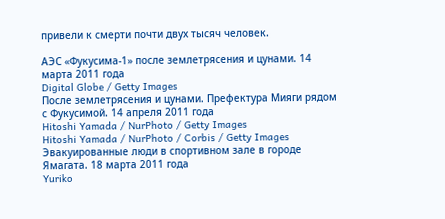привели к смерти почти двух тысяч человек.

АЭС «Фукусима-1» после землетрясения и цунами. 14 марта 2011 года
Digital Globe / Getty Images
После землетрясения и цунами. Префектура Мияги рядом с Фукусимой. 14 апреля 2011 года
Hitoshi Yamada / NurPhoto / Getty Images
Hitoshi Yamada / NurPhoto / Corbis / Getty Images
Эвакуированные люди в спортивном зале в городе Ямагата. 18 марта 2011 года
Yuriko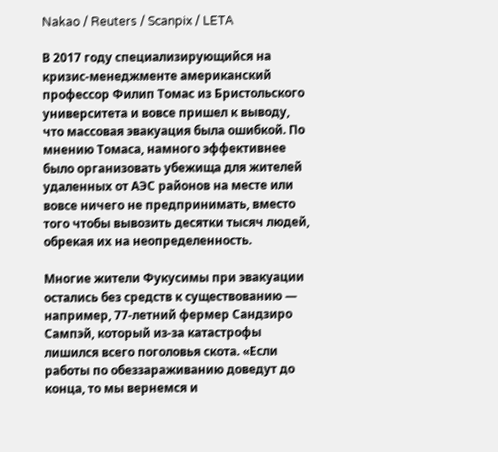Nakao / Reuters / Scanpix / LETA

В 2017 году специализирующийся на кризис-менеджменте американский профессор Филип Томас из Бристольского университета и вовсе пришел к выводу, что массовая эвакуация была ошибкой. По мнению Томаса, намного эффективнее было организовать убежища для жителей удаленных от АЭС районов на месте или вовсе ничего не предпринимать, вместо того чтобы вывозить десятки тысяч людей, обрекая их на неопределенность.

Многие жители Фукусимы при эвакуации остались без средств к существованию — например, 77-летний фермер Сандзиро Сампэй, который из-за катастрофы лишился всего поголовья скота. «Если работы по обеззараживанию доведут до конца, то мы вернемся и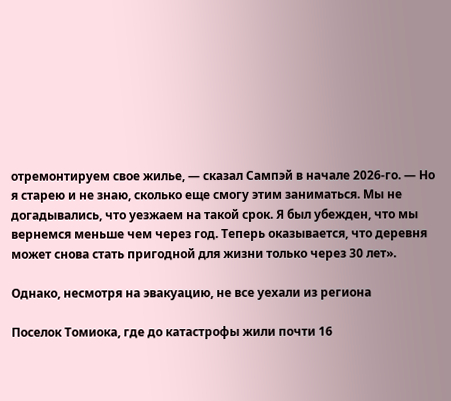отремонтируем свое жилье, — сказал Сампэй в начале 2026-го. — Но я старею и не знаю, сколько еще смогу этим заниматься. Мы не догадывались, что уезжаем на такой срок. Я был убежден, что мы вернемся меньше чем через год. Теперь оказывается, что деревня может снова стать пригодной для жизни только через 30 лет».

Однако, несмотря на эвакуацию, не все уехали из региона

Поселок Томиока, где до катастрофы жили почти 16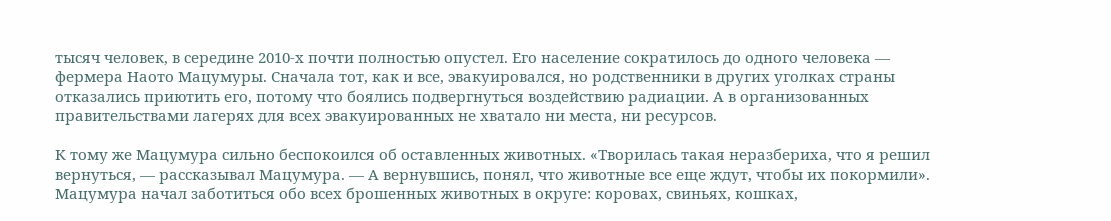тысяч человек, в середине 2010-х почти полностью опустел. Его население сократилось до одного человека — фермера Наото Мацумуры. Сначала тот, как и все, эвакуировался, но родственники в других уголках страны отказались приютить его, потому что боялись подвергнуться воздействию радиации. А в организованных правительствами лагерях для всех эвакуированных не хватало ни места, ни ресурсов.

К тому же Мацумура сильно беспокоился об оставленных животных. «Творилась такая неразбериха, что я решил вернуться, — рассказывал Мацумура. — А вернувшись, понял, что животные все еще ждут, чтобы их покормили». Мацумура начал заботиться обо всех брошенных животных в округе: коровах, свиньях, кошках,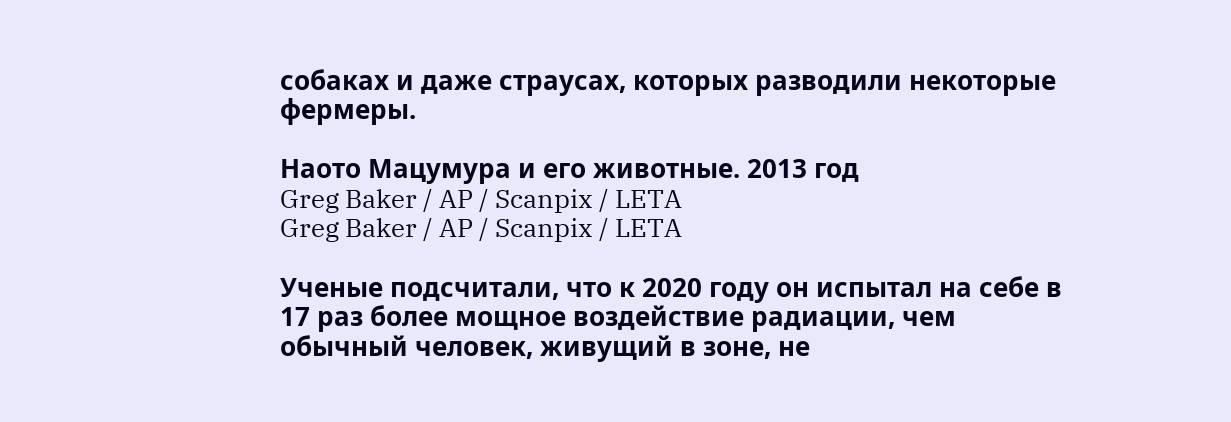собаках и даже страусах, которых разводили некоторые фермеры.

Наото Мацумура и его животные. 2013 год
Greg Baker / AP / Scanpix / LETA
Greg Baker / AP / Scanpix / LETA

Ученые подсчитали, что к 2020 году он испытал на себе в 17 раз более мощное воздействие радиации, чем обычный человек, живущий в зоне, не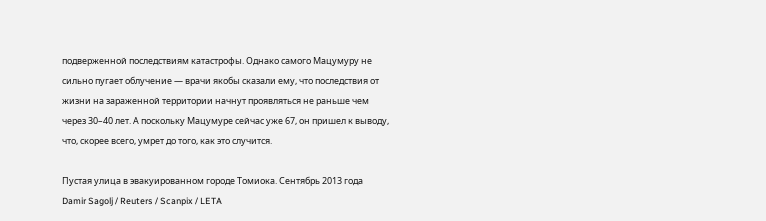подверженной последствиям катастрофы. Однако самого Мацумуру не сильно пугает облучение — врачи якобы сказали ему, что последствия от жизни на зараженной территории начнут проявляться не раньше чем через 30–40 лет. А поскольку Мацумуре сейчас уже 67, он пришел к выводу, что, скорее всего, умрет до того, как это случится.

Пустая улица в эвакуированном городе Томиока. Сентябрь 2013 года
Damir Sagolj / Reuters / Scanpix / LETA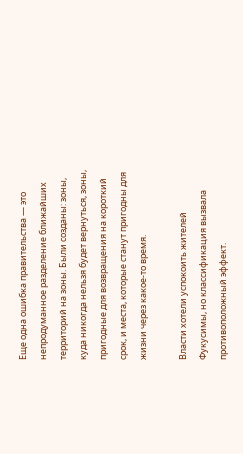Еще одна ошибка правительства — это непродуманное разделение ближайших территорий на зоны. Были созданы: зоны, куда никогда нельзя будет вернуться, зоны, пригодные для возвращения на короткий срок, и места, которые станут пригодны для жизни через какое-то время.

Власти хотели успокоить жителей Фукусимы, но классификация вызвала противоположный эффект.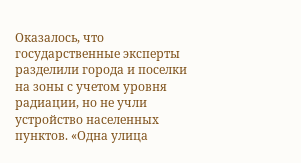Оказалось, что государственные эксперты разделили города и поселки на зоны с учетом уровня радиации, но не учли устройство населенных пунктов. «Одна улица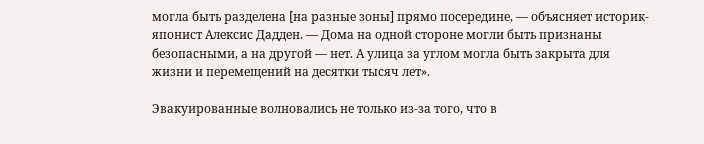могла быть разделена [на разные зоны] прямо посередине, — объясняет историк-японист Алексис Дадден. — Дома на одной стороне могли быть признаны безопасными, а на другой — нет. А улица за углом могла быть закрыта для жизни и перемещений на десятки тысяч лет».

Эвакуированные волновались не только из-за того, что в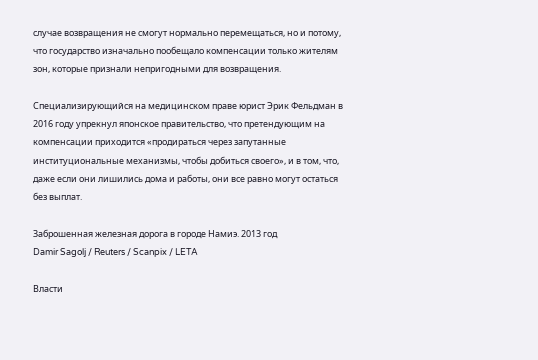случае возвращения не смогут нормально перемещаться, но и потому, что государство изначально пообещало компенсации только жителям зон, которые признали непригодными для возвращения.

Специализирующийся на медицинском праве юрист Эрик Фельдман в 2016 году упрекнул японское правительство, что претендующим на компенсации приходится «продираться через запутанные институциональные механизмы, чтобы добиться своего», и в том, что, даже если они лишились дома и работы, они все равно могут остаться без выплат.

Заброшенная железная дорога в городе Намиэ. 2013 год
Damir Sagolj / Reuters / Scanpix / LETA

Власти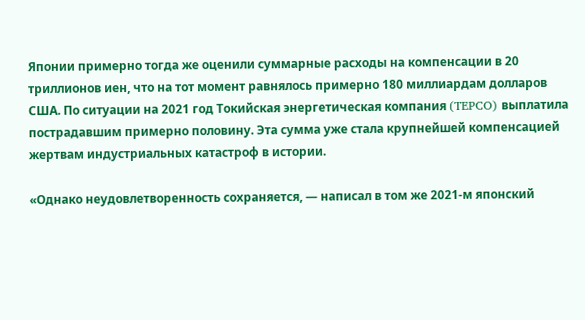Японии примерно тогда же оценили суммарные расходы на компенсации в 20 триллионов иен, что на тот момент равнялось примерно 180 миллиардам долларов США. По ситуации на 2021 год Токийская энергетическая компания (TEPCO) выплатила пострадавшим примерно половину. Эта сумма уже стала крупнейшей компенсацией жертвам индустриальных катастроф в истории.

«Однако неудовлетворенность сохраняется, — написал в том же 2021-м японский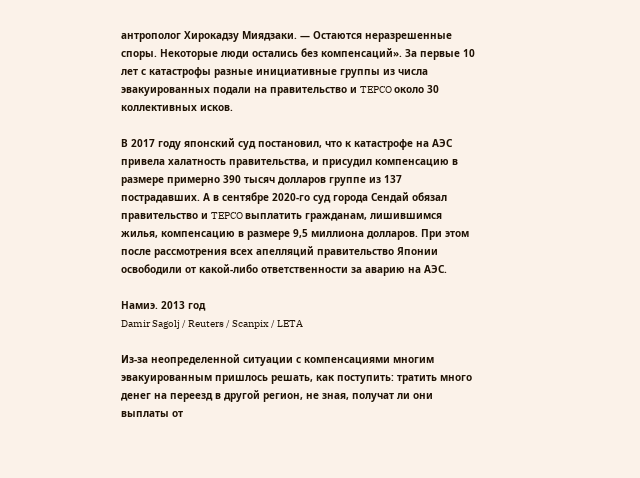антрополог Хирокадзу Миядзаки. — Остаются неразрешенные споры. Некоторые люди остались без компенсаций». За первые 10 лет с катастрофы разные инициативные группы из числа эвакуированных подали на правительство и TEPCO около 30 коллективных исков.

В 2017 году японский суд постановил, что к катастрофе на АЭС привела халатность правительства, и присудил компенсацию в размере примерно 390 тысяч долларов группе из 137 пострадавших. А в сентябре 2020-го суд города Сендай обязал правительство и TEPCO выплатить гражданам, лишившимся жилья, компенсацию в размере 9,5 миллиона долларов. При этом после рассмотрения всех апелляций правительство Японии освободили от какой-либо ответственности за аварию на АЭС.

Намиэ. 2013 год
Damir Sagolj / Reuters / Scanpix / LETA

Из-за неопределенной ситуации с компенсациями многим эвакуированным пришлось решать, как поступить: тратить много денег на переезд в другой регион, не зная, получат ли они выплаты от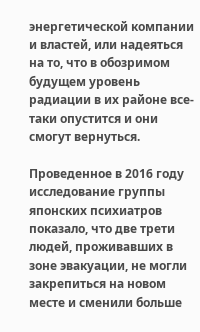энергетической компании и властей, или надеяться на то, что в обозримом будущем уровень радиации в их районе все-таки опустится и они смогут вернуться.

Проведенное в 2016 году исследование группы японских психиатров показало, что две трети людей, проживавших в зоне эвакуации, не могли закрепиться на новом месте и сменили больше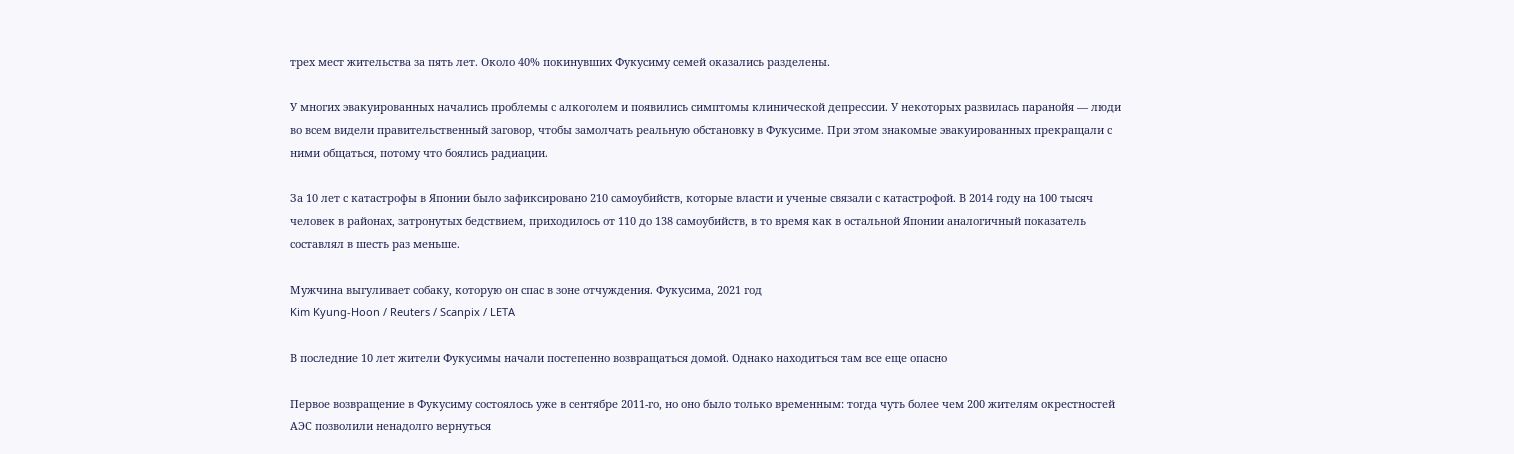трех мест жительства за пять лет. Около 40% покинувших Фукусиму семей оказались разделены.

У многих эвакуированных начались проблемы с алкоголем и появились симптомы клинической депрессии. У некоторых развилась паранойя — люди во всем видели правительственный заговор, чтобы замолчать реальную обстановку в Фукусиме. При этом знакомые эвакуированных прекращали с ними общаться, потому что боялись радиации.

За 10 лет с катастрофы в Японии было зафиксировано 210 самоубийств, которые власти и ученые связали с катастрофой. В 2014 году на 100 тысяч человек в районах, затронутых бедствием, приходилось от 110 до 138 самоубийств, в то время как в остальной Японии аналогичный показатель составлял в шесть раз меньше.

Мужчина выгуливает собаку, которую он спас в зоне отчуждения. Фукусима, 2021 год
Kim Kyung-Hoon / Reuters / Scanpix / LETA

В последние 10 лет жители Фукусимы начали постепенно возвращаться домой. Однако находиться там все еще опасно

Первое возвращение в Фукусиму состоялось уже в сентябре 2011-го, но оно было только временным: тогда чуть более чем 200 жителям окрестностей АЭС позволили ненадолго вернуться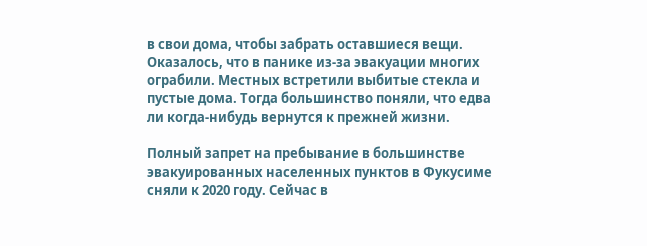в свои дома, чтобы забрать оставшиеся вещи. Оказалось, что в панике из-за эвакуации многих ограбили. Местных встретили выбитые стекла и пустые дома. Тогда большинство поняли, что едва ли когда-нибудь вернутся к прежней жизни.

Полный запрет на пребывание в большинстве эвакуированных населенных пунктов в Фукусиме сняли к 2020 году. Сейчас в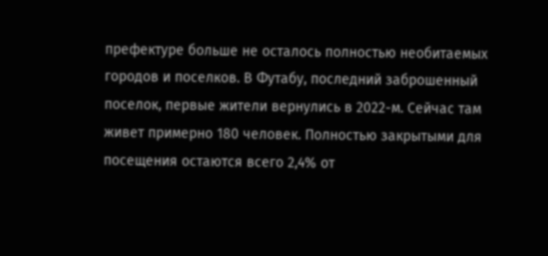префектуре больше не осталось полностью необитаемых городов и поселков. В Футабу, последний заброшенный поселок, первые жители вернулись в 2022-м. Сейчас там живет примерно 180 человек. Полностью закрытыми для посещения остаются всего 2,4% от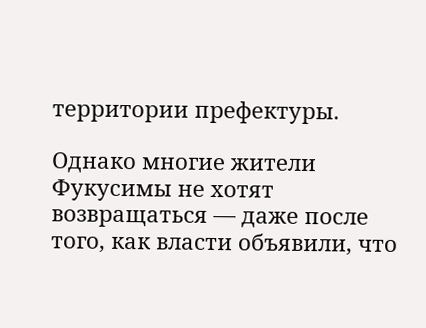территории префектуры.

Однако многие жители Фукусимы не хотят возвращаться — даже после того, как власти объявили, что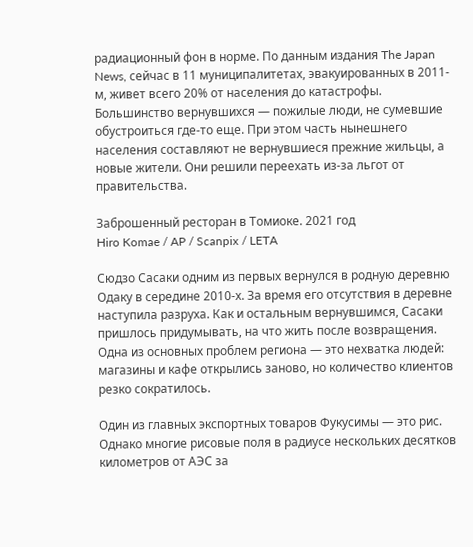радиационный фон в норме. По данным издания The Japan News, сейчас в 11 муниципалитетах, эвакуированных в 2011-м, живет всего 20% от населения до катастрофы. Большинство вернувшихся — пожилые люди, не сумевшие обустроиться где-то еще. При этом часть нынешнего населения составляют не вернувшиеся прежние жильцы, а новые жители. Они решили переехать из-за льгот от правительства.

Заброшенный ресторан в Томиоке. 2021 год
Hiro Komae / AP / Scanpix / LETA

Сюдзо Сасаки одним из первых вернулся в родную деревню Одаку в середине 2010-х. За время его отсутствия в деревне наступила разруха. Как и остальным вернувшимся, Сасаки пришлось придумывать, на что жить после возвращения. Одна из основных проблем региона — это нехватка людей: магазины и кафе открылись заново, но количество клиентов резко сократилось.

Один из главных экспортных товаров Фукусимы — это рис. Однако многие рисовые поля в радиусе нескольких десятков километров от АЭС за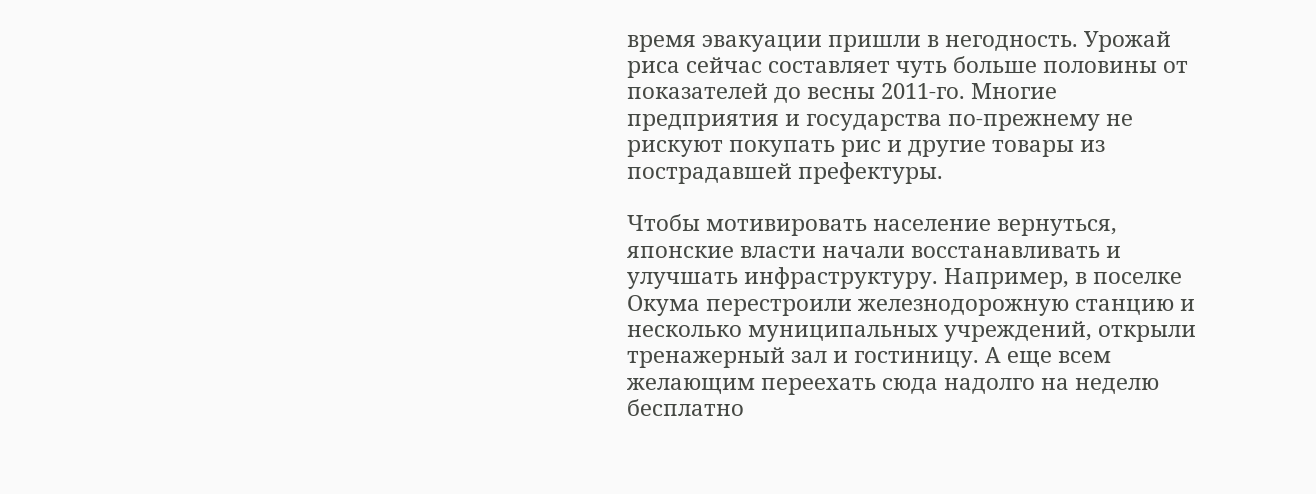время эвакуации пришли в негодность. Урожай риса сейчас составляет чуть больше половины от показателей до весны 2011-го. Многие предприятия и государства по-прежнему не рискуют покупать рис и другие товары из пострадавшей префектуры.

Чтобы мотивировать население вернуться, японские власти начали восстанавливать и улучшать инфраструктуру. Например, в поселке Окума перестроили железнодорожную станцию и несколько муниципальных учреждений, открыли тренажерный зал и гостиницу. А еще всем желающим переехать сюда надолго на неделю бесплатно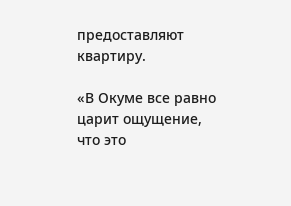предоставляют квартиру.

«В Окуме все равно царит ощущение, что это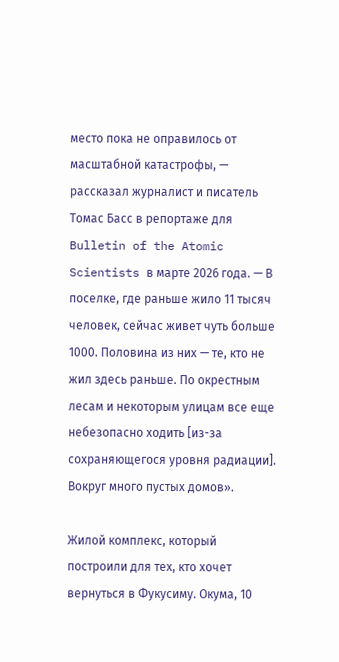место пока не оправилось от масштабной катастрофы, — рассказал журналист и писатель Томас Басс в репортаже для Bulletin of the Atomic Scientists в марте 2026 года. — В поселке, где раньше жило 11 тысяч человек, сейчас живет чуть больше 1000. Половина из них — те, кто не жил здесь раньше. По окрестным лесам и некоторым улицам все еще небезопасно ходить [из-за сохраняющегося уровня радиации]. Вокруг много пустых домов».

Жилой комплекс, который построили для тех, кто хочет вернуться в Фукусиму. Окума, 10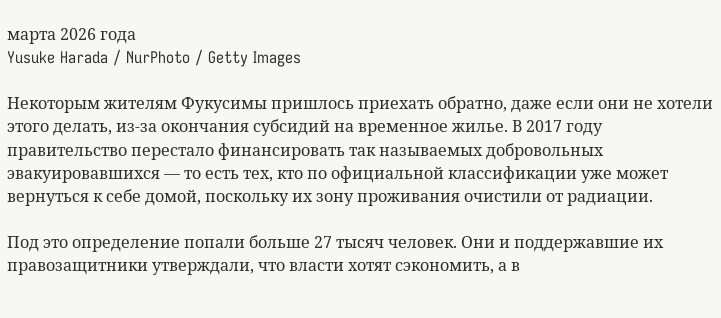марта 2026 года
Yusuke Harada / NurPhoto / Getty Images

Некоторым жителям Фукусимы пришлось приехать обратно, даже если они не хотели этого делать, из-за окончания субсидий на временное жилье. В 2017 году правительство перестало финансировать так называемых добровольных эвакуировавшихся — то есть тех, кто по официальной классификации уже может вернуться к себе домой, поскольку их зону проживания очистили от радиации.

Под это определение попали больше 27 тысяч человек. Они и поддержавшие их правозащитники утверждали, что власти хотят сэкономить, а в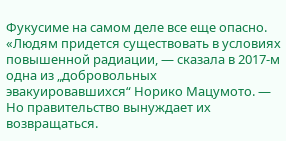Фукусиме на самом деле все еще опасно. «Людям придется существовать в условиях повышенной радиации, — сказала в 2017-м одна из „добровольных эвакуировавшихся“ Норико Мацумото. — Но правительство вынуждает их возвращаться.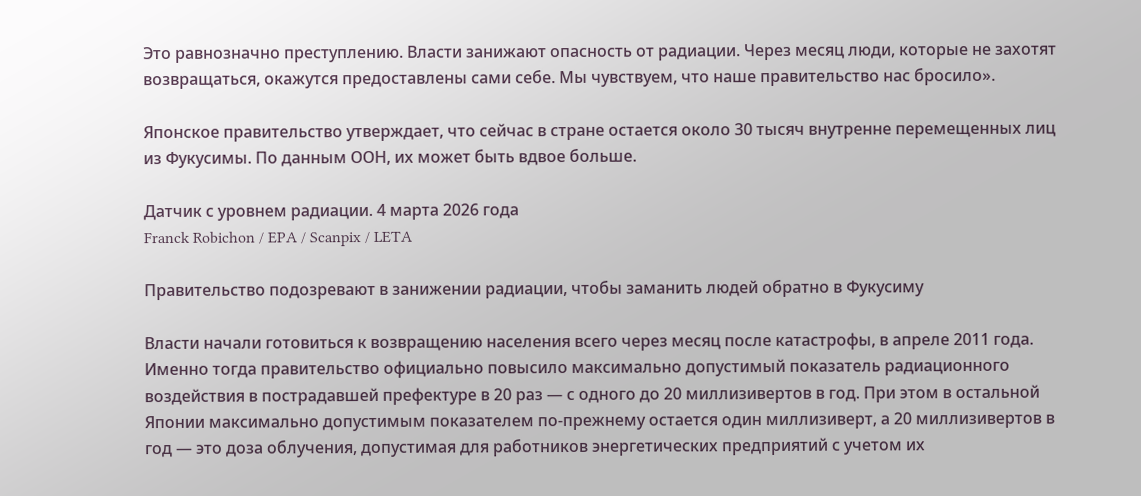Это равнозначно преступлению. Власти занижают опасность от радиации. Через месяц люди, которые не захотят возвращаться, окажутся предоставлены сами себе. Мы чувствуем, что наше правительство нас бросило».

Японское правительство утверждает, что сейчас в стране остается около 30 тысяч внутренне перемещенных лиц из Фукусимы. По данным ООН, их может быть вдвое больше.

Датчик с уровнем радиации. 4 марта 2026 года
Franck Robichon / EPA / Scanpix / LETA

Правительство подозревают в занижении радиации, чтобы заманить людей обратно в Фукусиму

Власти начали готовиться к возвращению населения всего через месяц после катастрофы, в апреле 2011 года. Именно тогда правительство официально повысило максимально допустимый показатель радиационного воздействия в пострадавшей префектуре в 20 раз — с одного до 20 миллизивертов в год. При этом в остальной Японии максимально допустимым показателем по-прежнему остается один миллизиверт, а 20 миллизивертов в год — это доза облучения, допустимая для работников энергетических предприятий с учетом их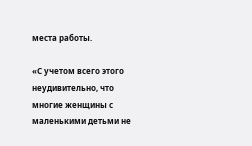места работы.

«С учетом всего этого неудивительно, что многие женщины с маленькими детьми не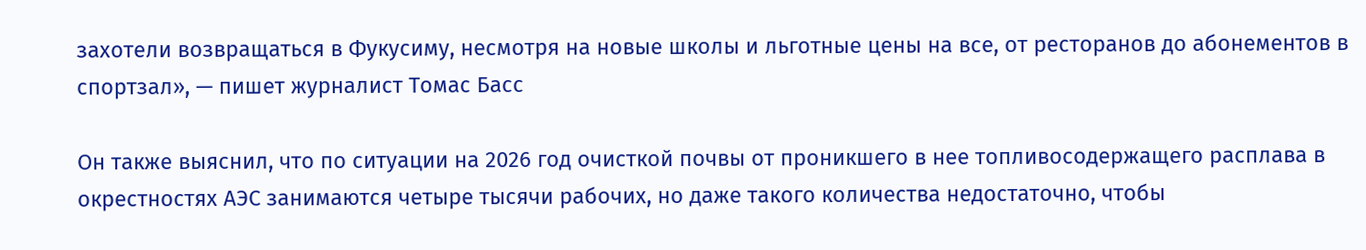захотели возвращаться в Фукусиму, несмотря на новые школы и льготные цены на все, от ресторанов до абонементов в спортзал», — пишет журналист Томас Басс

Он также выяснил, что по ситуации на 2026 год очисткой почвы от проникшего в нее топливосодержащего расплава в окрестностях АЭС занимаются четыре тысячи рабочих, но даже такого количества недостаточно, чтобы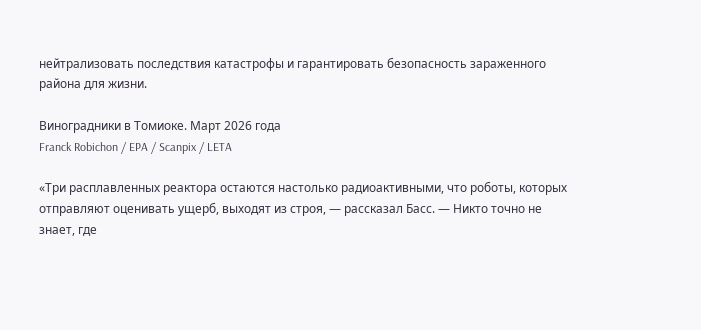нейтрализовать последствия катастрофы и гарантировать безопасность зараженного района для жизни.

Виноградники в Томиоке. Март 2026 года
Franck Robichon / EPA / Scanpix / LETA

«Три расплавленных реактора остаются настолько радиоактивными, что роботы, которых отправляют оценивать ущерб, выходят из строя, — рассказал Басс. — Никто точно не знает, где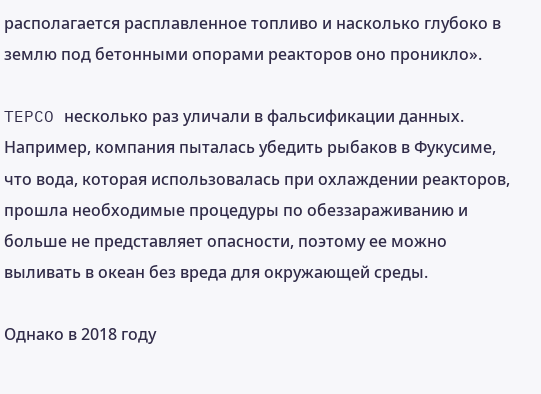располагается расплавленное топливо и насколько глубоко в землю под бетонными опорами реакторов оно проникло».

TEPCO несколько раз уличали в фальсификации данных. Например, компания пыталась убедить рыбаков в Фукусиме, что вода, которая использовалась при охлаждении реакторов, прошла необходимые процедуры по обеззараживанию и больше не представляет опасности, поэтому ее можно выливать в океан без вреда для окружающей среды.

Однако в 2018 году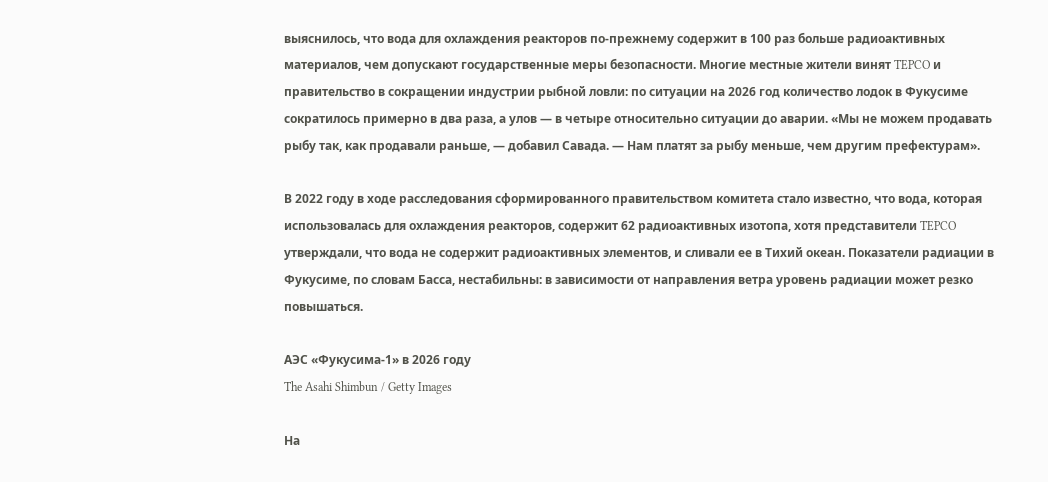выяснилось, что вода для охлаждения реакторов по-прежнему содержит в 100 раз больше радиоактивных материалов, чем допускают государственные меры безопасности. Многие местные жители винят TEPCO и правительство в сокращении индустрии рыбной ловли: по ситуации на 2026 год количество лодок в Фукусиме сократилось примерно в два раза, а улов — в четыре относительно ситуации до аварии. «Мы не можем продавать рыбу так, как продавали раньше, — добавил Савада. — Нам платят за рыбу меньше, чем другим префектурам».

В 2022 году в ходе расследования сформированного правительством комитета стало известно, что вода, которая использовалась для охлаждения реакторов, содержит 62 радиоактивных изотопа, хотя представители TEPCO утверждали, что вода не содержит радиоактивных элементов, и сливали ее в Тихий океан. Показатели радиации в Фукусиме, по словам Басса, нестабильны: в зависимости от направления ветра уровень радиации может резко повышаться.

АЭС «Фукусима-1» в 2026 году
The Asahi Shimbun / Getty Images

На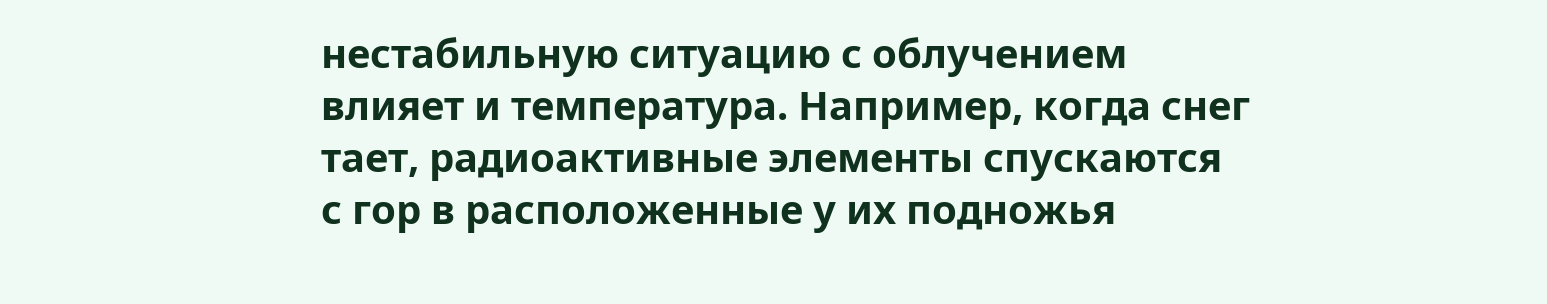нестабильную ситуацию с облучением влияет и температура. Например, когда снег тает, радиоактивные элементы спускаются с гор в расположенные у их подножья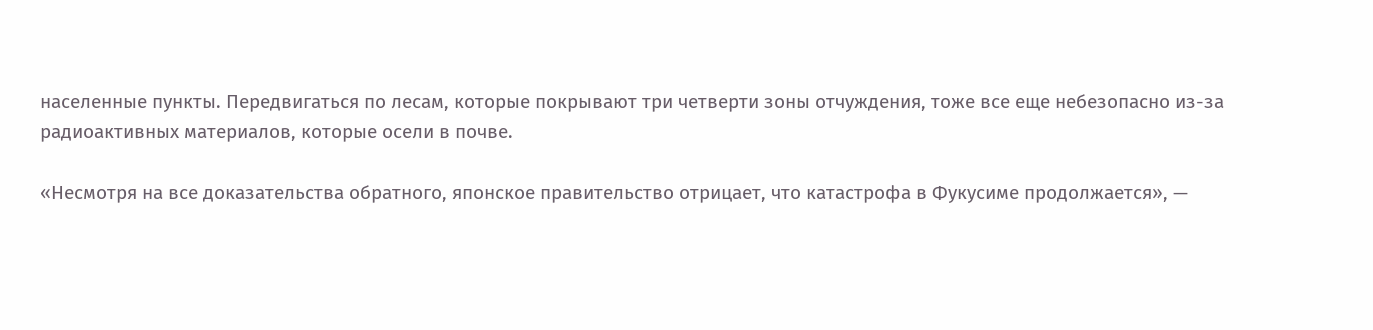населенные пункты. Передвигаться по лесам, которые покрывают три четверти зоны отчуждения, тоже все еще небезопасно из-за радиоактивных материалов, которые осели в почве.

«Несмотря на все доказательства обратного, японское правительство отрицает, что катастрофа в Фукусиме продолжается», —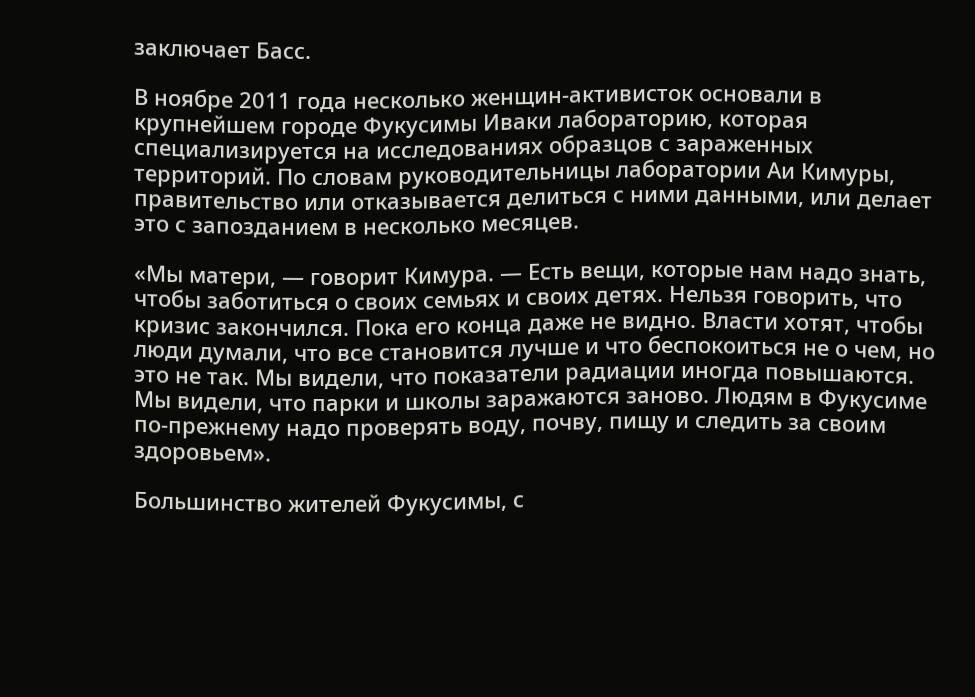заключает Басс.

В ноябре 2011 года несколько женщин-активисток основали в крупнейшем городе Фукусимы Иваки лабораторию, которая специализируется на исследованиях образцов с зараженных территорий. По словам руководительницы лаборатории Аи Кимуры, правительство или отказывается делиться с ними данными, или делает это с запозданием в несколько месяцев.

«Мы матери, — говорит Кимура. — Есть вещи, которые нам надо знать, чтобы заботиться о своих семьях и своих детях. Нельзя говорить, что кризис закончился. Пока его конца даже не видно. Власти хотят, чтобы люди думали, что все становится лучше и что беспокоиться не о чем, но это не так. Мы видели, что показатели радиации иногда повышаются. Мы видели, что парки и школы заражаются заново. Людям в Фукусиме по-прежнему надо проверять воду, почву, пищу и следить за своим здоровьем».

Большинство жителей Фукусимы, с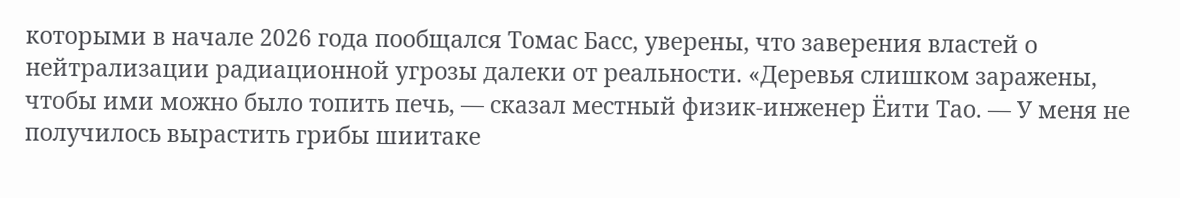которыми в начале 2026 года пообщался Томас Басс, уверены, что заверения властей о нейтрализации радиационной угрозы далеки от реальности. «Деревья слишком заражены, чтобы ими можно было топить печь, — сказал местный физик-инженер Ёити Тао. — У меня не получилось вырастить грибы шиитаке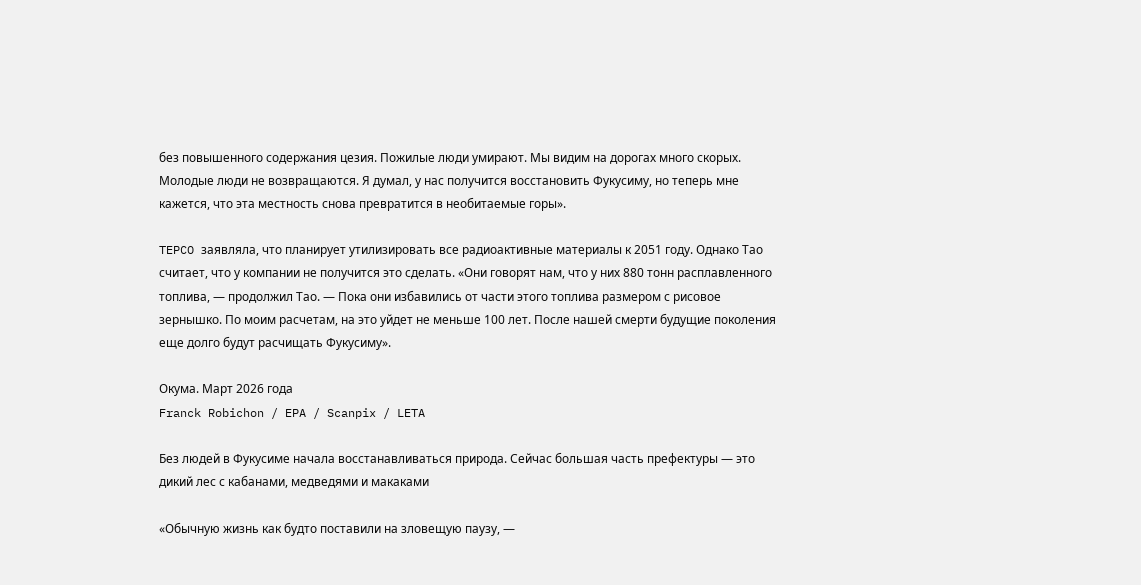без повышенного содержания цезия. Пожилые люди умирают. Мы видим на дорогах много скорых. Молодые люди не возвращаются. Я думал, у нас получится восстановить Фукусиму, но теперь мне кажется, что эта местность снова превратится в необитаемые горы».

TEPCO заявляла, что планирует утилизировать все радиоактивные материалы к 2051 году. Однако Тао считает, что у компании не получится это сделать. «Они говорят нам, что у них 880 тонн расплавленного топлива, — продолжил Тао. — Пока они избавились от части этого топлива размером с рисовое зернышко. По моим расчетам, на это уйдет не меньше 100 лет. После нашей смерти будущие поколения еще долго будут расчищать Фукусиму».

Окума. Март 2026 года
Franck Robichon / EPA / Scanpix / LETA

Без людей в Фукусиме начала восстанавливаться природа. Сейчас большая часть префектуры — это дикий лес с кабанами, медведями и макаками

«Обычную жизнь как будто поставили на зловещую паузу, —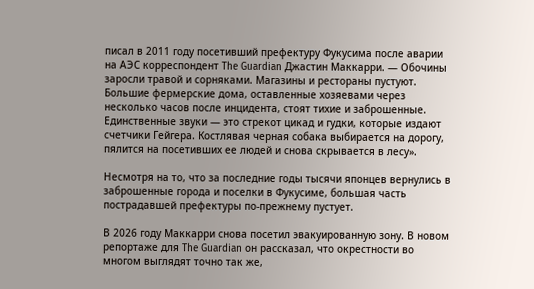писал в 2011 году посетивший префектуру Фукусима после аварии на АЭС корреспондент The Guardian Джастин Маккарри. — Обочины заросли травой и сорняками. Магазины и рестораны пустуют. Большие фермерские дома, оставленные хозяевами через несколько часов после инцидента, стоят тихие и заброшенные. Единственные звуки — это стрекот цикад и гудки, которые издают счетчики Гейгера. Костлявая черная собака выбирается на дорогу, пялится на посетивших ее людей и снова скрывается в лесу».

Несмотря на то, что за последние годы тысячи японцев вернулись в заброшенные города и поселки в Фукусиме, большая часть пострадавшей префектуры по-прежнему пустует.

В 2026 году Маккарри снова посетил эвакуированную зону. В новом репортаже для The Guardian он рассказал, что окрестности во многом выглядят точно так же,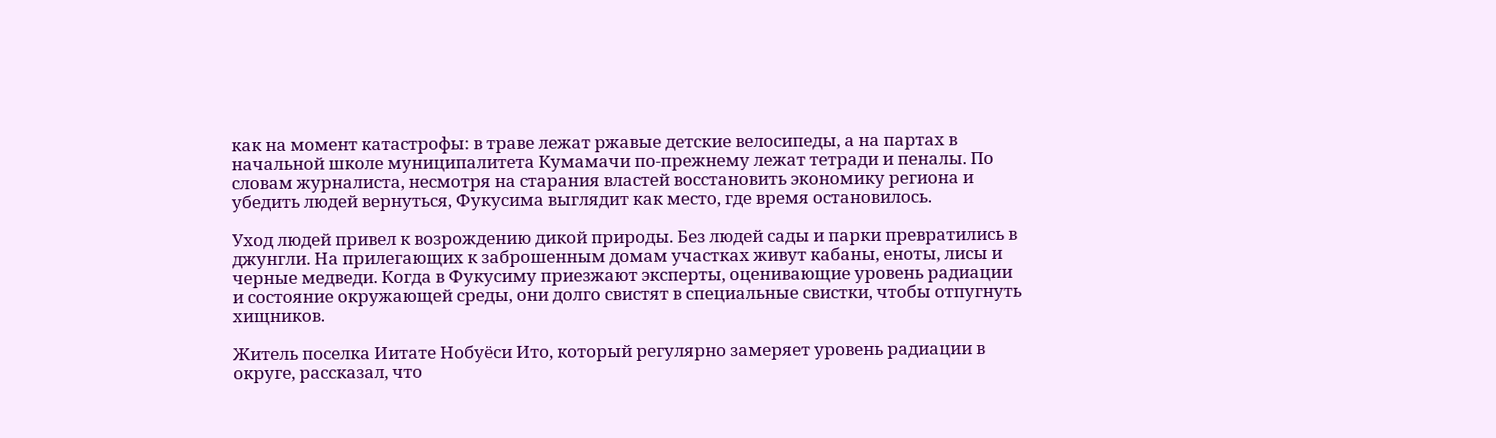как на момент катастрофы: в траве лежат ржавые детские велосипеды, а на партах в начальной школе муниципалитета Кумамачи по-прежнему лежат тетради и пеналы. По словам журналиста, несмотря на старания властей восстановить экономику региона и убедить людей вернуться, Фукусима выглядит как место, где время остановилось.

Уход людей привел к возрождению дикой природы. Без людей сады и парки превратились в джунгли. На прилегающих к заброшенным домам участках живут кабаны, еноты, лисы и черные медведи. Когда в Фукусиму приезжают эксперты, оценивающие уровень радиации и состояние окружающей среды, они долго свистят в специальные свистки, чтобы отпугнуть хищников.

Житель поселка Иитате Нобуёси Ито, который регулярно замеряет уровень радиации в округе, рассказал, что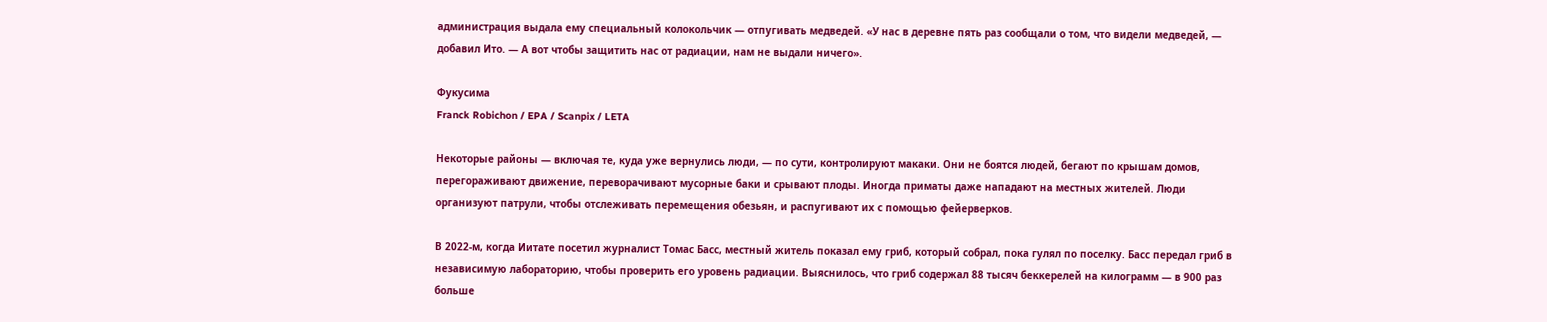администрация выдала ему специальный колокольчик — отпугивать медведей. «У нас в деревне пять раз сообщали о том, что видели медведей, — добавил Ито. — А вот чтобы защитить нас от радиации, нам не выдали ничего».

Фукусима
Franck Robichon / EPA / Scanpix / LETA

Некоторые районы — включая те, куда уже вернулись люди, — по сути, контролируют макаки. Они не боятся людей, бегают по крышам домов, перегораживают движение, переворачивают мусорные баки и срывают плоды. Иногда приматы даже нападают на местных жителей. Люди организуют патрули, чтобы отслеживать перемещения обезьян, и распугивают их с помощью фейерверков.

В 2022-м, когда Иитате посетил журналист Томас Басс, местный житель показал ему гриб, который собрал, пока гулял по поселку. Басс передал гриб в независимую лабораторию, чтобы проверить его уровень радиации. Выяснилось, что гриб содержал 88 тысяч беккерелей на килограмм — в 900 раз больше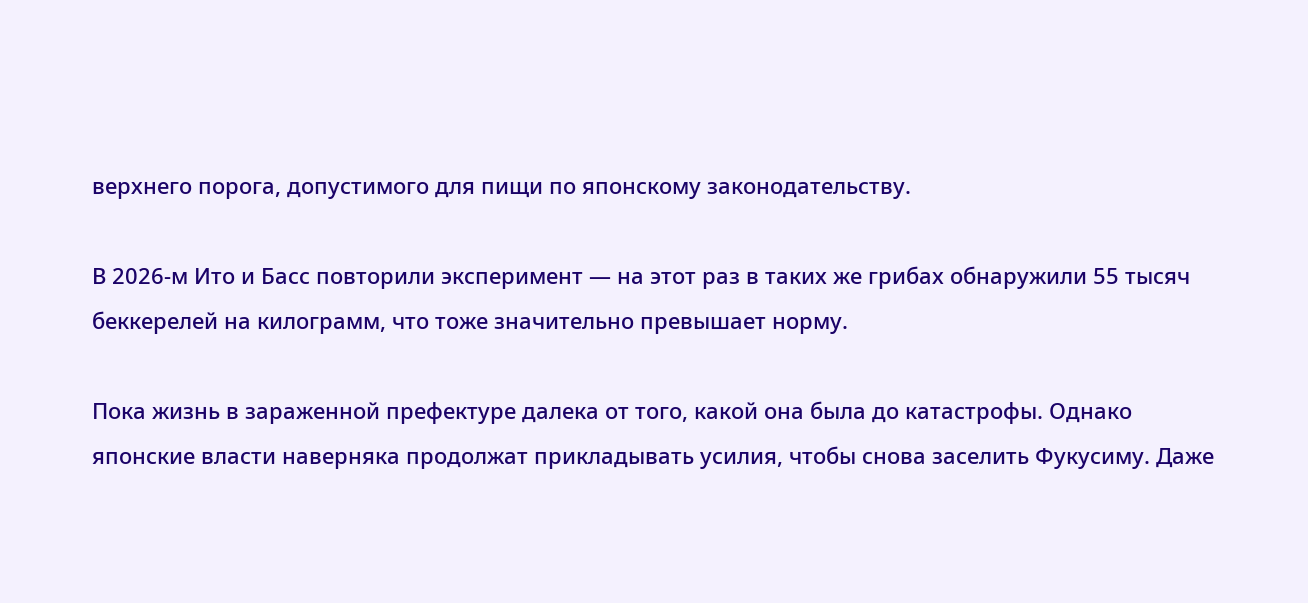верхнего порога, допустимого для пищи по японскому законодательству.

В 2026-м Ито и Басс повторили эксперимент — на этот раз в таких же грибах обнаружили 55 тысяч беккерелей на килограмм, что тоже значительно превышает норму.

Пока жизнь в зараженной префектуре далека от того, какой она была до катастрофы. Однако японские власти наверняка продолжат прикладывать усилия, чтобы снова заселить Фукусиму. Даже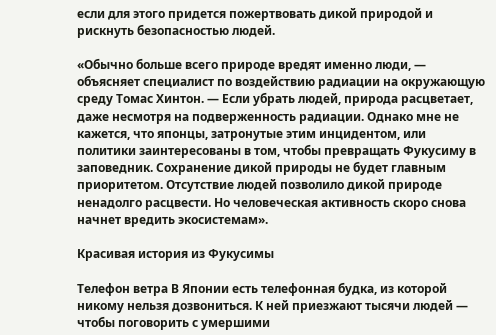если для этого придется пожертвовать дикой природой и рискнуть безопасностью людей.

«Обычно больше всего природе вредят именно люди, — объясняет специалист по воздействию радиации на окружающую среду Томас Хинтон. — Если убрать людей, природа расцветает, даже несмотря на подверженность радиации. Однако мне не кажется, что японцы, затронутые этим инцидентом, или политики заинтересованы в том, чтобы превращать Фукусиму в заповедник. Сохранение дикой природы не будет главным приоритетом. Отсутствие людей позволило дикой природе ненадолго расцвести. Но человеческая активность скоро снова начнет вредить экосистемам».

Красивая история из Фукусимы

Телефон ветра В Японии есть телефонная будка, из которой никому нельзя дозвониться. К ней приезжают тысячи людей — чтобы поговорить с умершими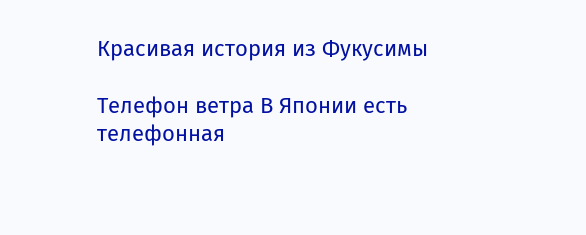Красивая история из Фукусимы

Телефон ветра В Японии есть телефонная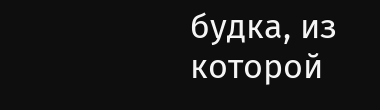будка, из которой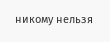никому нельзя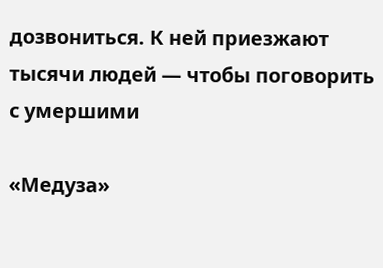дозвониться. К ней приезжают тысячи людей — чтобы поговорить с умершими

«Медуза»